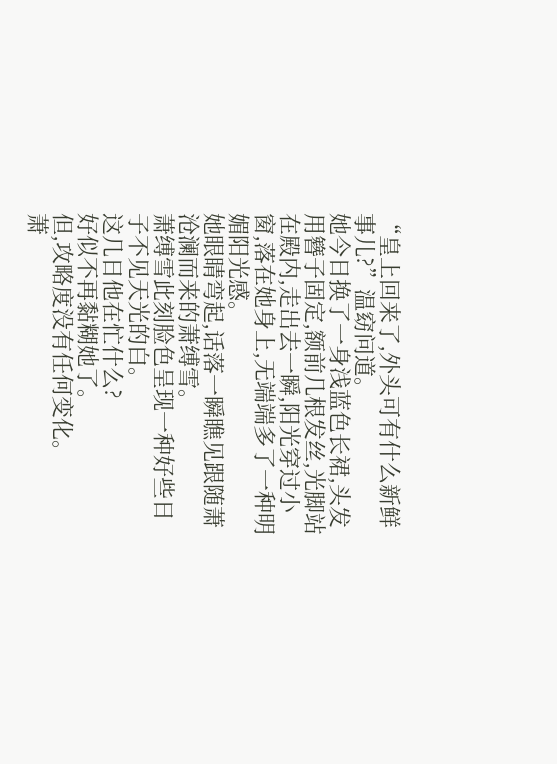“皇上回来了,外头可有什么新鲜事儿?”温窈问道。
她今日换了一身浅蓝色长裙,头发用簪子固定,额前几根发丝,光脚站在殿内,走出去一瞬,阳光穿过小窗,落在她身上,无端端多了一种明媚阳光感。
她眼睛弯起,话落一瞬瞧见跟随萧沧澜而来的萧缚雪。
萧缚雪此刻脸色呈现一种好些日子不见天光的白。
这几日他在忙什么?
好似不再黏糊她了。
但,攻略度没有任何变化。
萧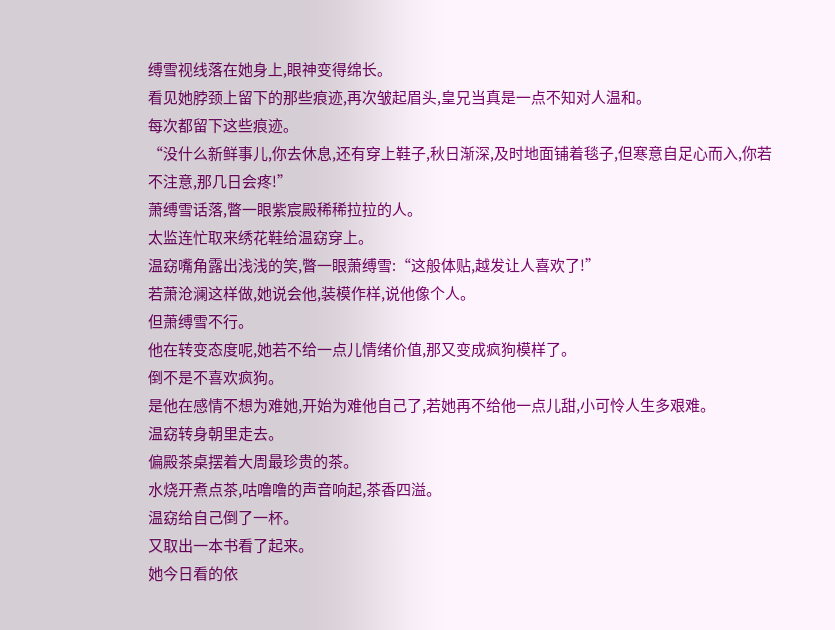缚雪视线落在她身上,眼神变得绵长。
看见她脖颈上留下的那些痕迹,再次皱起眉头,皇兄当真是一点不知对人温和。
每次都留下这些痕迹。
“没什么新鲜事儿,你去休息,还有穿上鞋子,秋日渐深,及时地面铺着毯子,但寒意自足心而入,你若不注意,那几日会疼!”
萧缚雪话落,瞥一眼紫宸殿稀稀拉拉的人。
太监连忙取来绣花鞋给温窈穿上。
温窈嘴角露出浅浅的笑,瞥一眼萧缚雪:“这般体贴,越发让人喜欢了!”
若萧沧澜这样做,她说会他,装模作样,说他像个人。
但萧缚雪不行。
他在转变态度呢,她若不给一点儿情绪价值,那又变成疯狗模样了。
倒不是不喜欢疯狗。
是他在感情不想为难她,开始为难他自己了,若她再不给他一点儿甜,小可怜人生多艰难。
温窈转身朝里走去。
偏殿茶桌摆着大周最珍贵的茶。
水烧开煮点茶,咕噜噜的声音响起,茶香四溢。
温窈给自己倒了一杯。
又取出一本书看了起来。
她今日看的依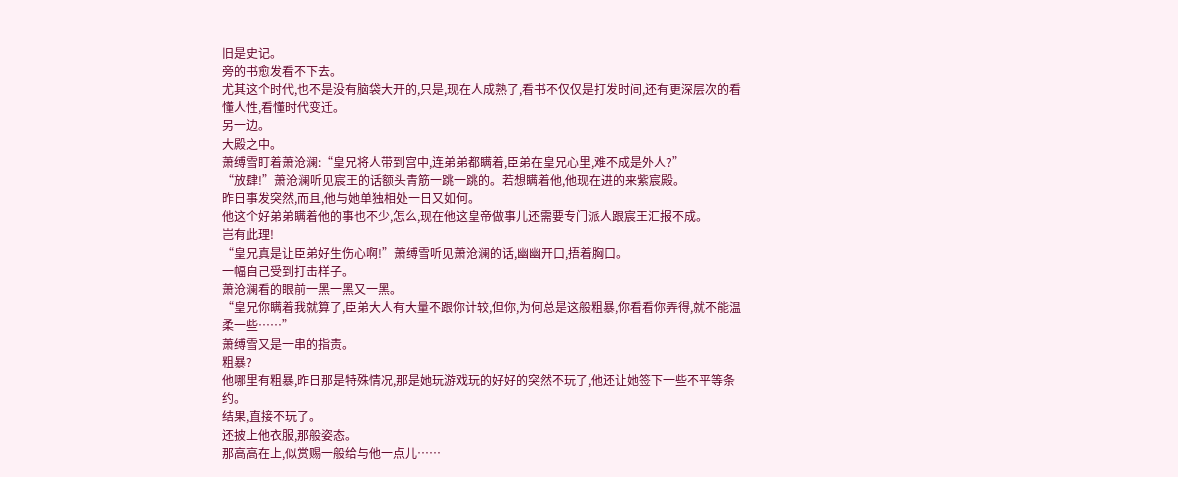旧是史记。
旁的书愈发看不下去。
尤其这个时代,也不是没有脑袋大开的,只是,现在人成熟了,看书不仅仅是打发时间,还有更深层次的看懂人性,看懂时代变迁。
另一边。
大殿之中。
萧缚雪盯着萧沧澜:“皇兄将人带到宫中,连弟弟都瞒着,臣弟在皇兄心里,难不成是外人?”
“放肆!”萧沧澜听见宸王的话额头青筋一跳一跳的。若想瞒着他,他现在进的来紫宸殿。
昨日事发突然,而且,他与她单独相处一日又如何。
他这个好弟弟瞒着他的事也不少,怎么,现在他这皇帝做事儿还需要专门派人跟宸王汇报不成。
岂有此理!
“皇兄真是让臣弟好生伤心啊!”萧缚雪听见萧沧澜的话,幽幽开口,捂着胸口。
一幅自己受到打击样子。
萧沧澜看的眼前一黑一黑又一黑。
“皇兄你瞒着我就算了,臣弟大人有大量不跟你计较,但你,为何总是这般粗暴,你看看你弄得,就不能温柔一些……”
萧缚雪又是一串的指责。
粗暴?
他哪里有粗暴,昨日那是特殊情况,那是她玩游戏玩的好好的突然不玩了,他还让她签下一些不平等条约。
结果,直接不玩了。
还披上他衣服,那般姿态。
那高高在上,似赏赐一般给与他一点儿……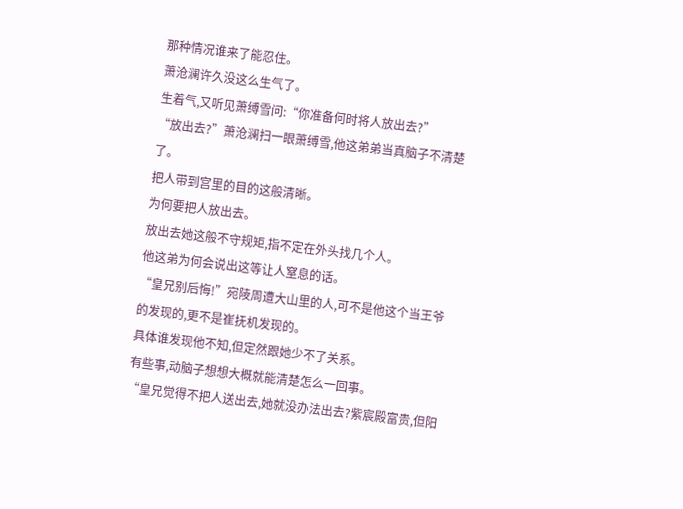那种情况谁来了能忍住。
萧沧澜许久没这么生气了。
生着气,又听见萧缚雪问:“你准备何时将人放出去?”
“放出去?”萧沧澜扫一眼萧缚雪,他这弟弟当真脑子不清楚了。
把人带到宫里的目的这般清晰。
为何要把人放出去。
放出去她这般不守规矩,指不定在外头找几个人。
他这弟为何会说出这等让人窒息的话。
“皇兄别后悔!”宛陵周遭大山里的人,可不是他这个当王爷的发现的,更不是崔抚机发现的。
具体谁发现他不知,但定然跟她少不了关系。
有些事,动脑子想想大概就能清楚怎么一回事。
“皇兄觉得不把人送出去,她就没办法出去?紫宸殿富贵,但阳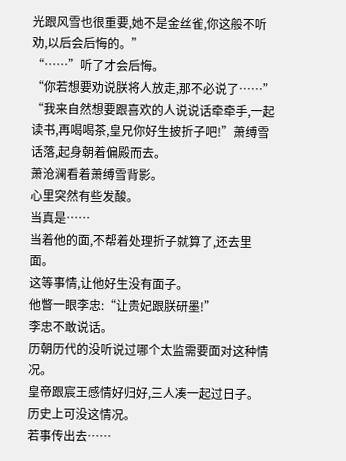光跟风雪也很重要,她不是金丝雀,你这般不听劝,以后会后悔的。”
“……”听了才会后悔。
“你若想要劝说朕将人放走,那不必说了……”
“我来自然想要跟喜欢的人说说话牵牵手,一起读书,再喝喝茶,皇兄你好生披折子吧!”萧缚雪话落,起身朝着偏殿而去。
萧沧澜看着萧缚雪背影。
心里突然有些发酸。
当真是……
当着他的面,不帮着处理折子就算了,还去里面。
这等事情,让他好生没有面子。
他瞥一眼李忠:“让贵妃跟朕研墨!”
李忠不敢说话。
历朝历代的没听说过哪个太监需要面对这种情况。
皇帝跟宸王感情好归好,三人凑一起过日子。
历史上可没这情况。
若事传出去……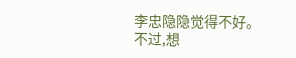李忠隐隐觉得不好。
不过,想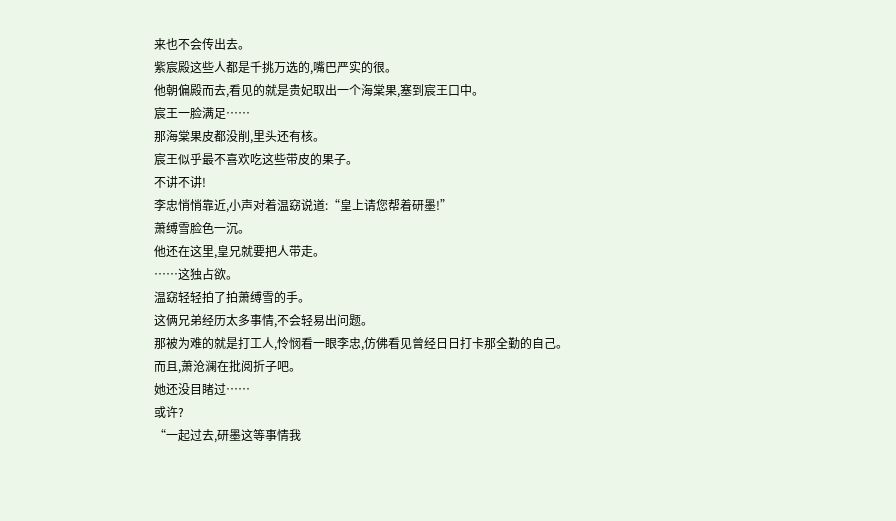来也不会传出去。
紫宸殿这些人都是千挑万选的,嘴巴严实的很。
他朝偏殿而去,看见的就是贵妃取出一个海棠果,塞到宸王口中。
宸王一脸满足……
那海棠果皮都没削,里头还有核。
宸王似乎最不喜欢吃这些带皮的果子。
不讲不讲!
李忠悄悄靠近,小声对着温窈说道:“皇上请您帮着研墨!”
萧缚雪脸色一沉。
他还在这里,皇兄就要把人带走。
……这独占欲。
温窈轻轻拍了拍萧缚雪的手。
这俩兄弟经历太多事情,不会轻易出问题。
那被为难的就是打工人,怜悯看一眼李忠,仿佛看见曾经日日打卡那全勤的自己。
而且,萧沧澜在批阅折子吧。
她还没目睹过……
或许?
“一起过去,研墨这等事情我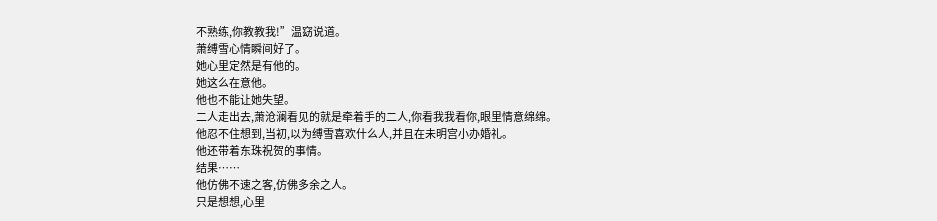不熟练,你教教我!”温窈说道。
萧缚雪心情瞬间好了。
她心里定然是有他的。
她这么在意他。
他也不能让她失望。
二人走出去,萧沧澜看见的就是牵着手的二人,你看我我看你,眼里情意绵绵。
他忍不住想到,当初,以为缚雪喜欢什么人,并且在未明宫小办婚礼。
他还带着东珠祝贺的事情。
结果……
他仿佛不速之客,仿佛多余之人。
只是想想,心里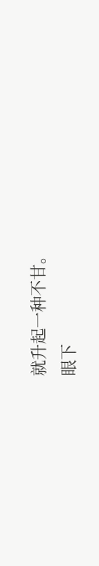就升起一种不甘。
眼下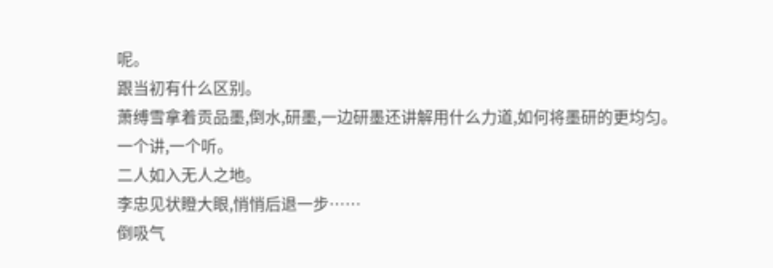呢。
跟当初有什么区别。
萧缚雪拿着贡品墨,倒水,研墨,一边研墨还讲解用什么力道,如何将墨研的更均匀。
一个讲,一个听。
二人如入无人之地。
李忠见状瞪大眼,悄悄后退一步……
倒吸气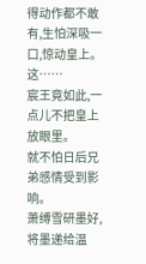得动作都不敢有,生怕深吸一口,惊动皇上。
这……
宸王竟如此,一点儿不把皇上放眼里。
就不怕日后兄弟感情受到影响。
萧缚雪研墨好,将墨递给温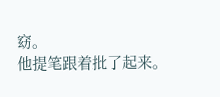窈。
他提笔跟着批了起来。